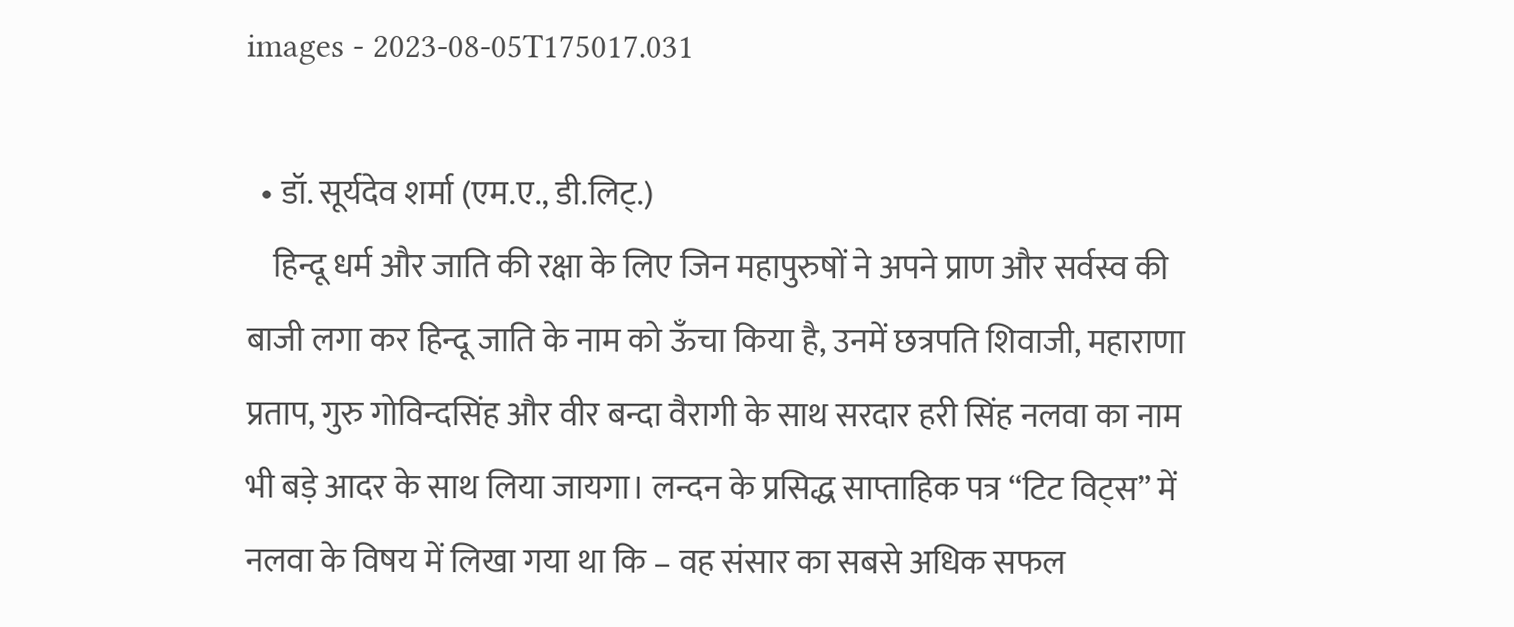images - 2023-08-05T175017.031

  • डॉ. सूर्यदेव शर्मा (एम.ए., डी.लिट्.)
    हिन्दू धर्म और जाति की रक्षा के लिए जिन महापुरुषों ने अपने प्राण और सर्वस्व की बाजी लगा कर हिन्दू जाति के नाम को ऊँचा किया है, उनमें छत्रपति शिवाजी, महाराणा प्रताप, गुरु गोविन्दसिंह और वीर बन्दा वैरागी के साथ सरदार हरी सिंह नलवा का नाम भी बड़े आदर के साथ लिया जायगा। लन्दन के प्रसिद्ध साप्ताहिक पत्र “टिट विट्स” में नलवा के विषय में लिखा गया था कि – वह संसार का सबसे अधिक सफल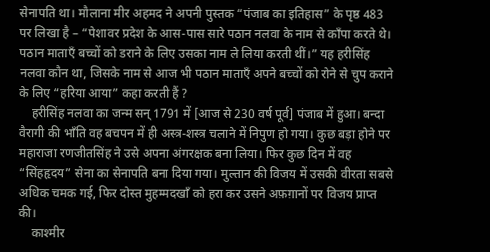सेनापति था। मौलाना मीर अहमद ने अपनी पुस्तक “पंजाब का इतिहास” के पृष्ठ 483 पर लिखा है – “पेशावर प्रदेश के आस-पास सारे पठान नलवा के नाम से काँपा करते थे। पठान माताएँ बच्चों को डराने के लिए उसका नाम ले लिया करती थीं।” यह हरीसिंह नलवा कौन था, जिसके नाम से आज भी पठान माताएँ अपने बच्चों को रोने से चुप कराने के लिए “हरिया आया” कहा करती हैं ?
    हरीसिंह नलवा का जन्म सन् 1791 में [आज से 230 वर्ष पूर्व] पंजाब में हुआ। बन्दा वैरागी की भाँति वह बचपन में ही अस्त्र-शस्त्र चलाने में निपुण हो गया। कुछ बड़ा होने पर महाराजा रणजीतसिंह ने उसे अपना अंगरक्षक बना लिया। फिर कुछ दिन में वह “सिंहहृदय” सेना का सेनापति बना दिया गया। मुल्तान की विजय में उसकी वीरता सबसे अधिक चमक गई, फिर दोस्त मुहम्मदखाँ को हरा कर उसने अफ़ग़ानों पर विजय प्राप्त की।
    काश्मीर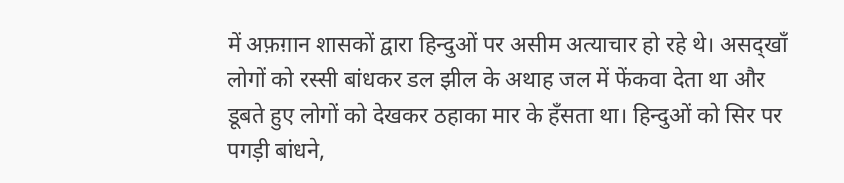में अफ़ग़ान शासकों द्वारा हिन्दुओं पर असीम अत्याचार हो रहे थे। असद्खाँ लोगों को रस्सी बांधकर डल झील के अथाह जल में फेंकवा देता था और डूबते हुए लोगों को देखकर ठहाका मार के हँसता था। हिन्दुओं को सिर पर पगड़ी बांधने,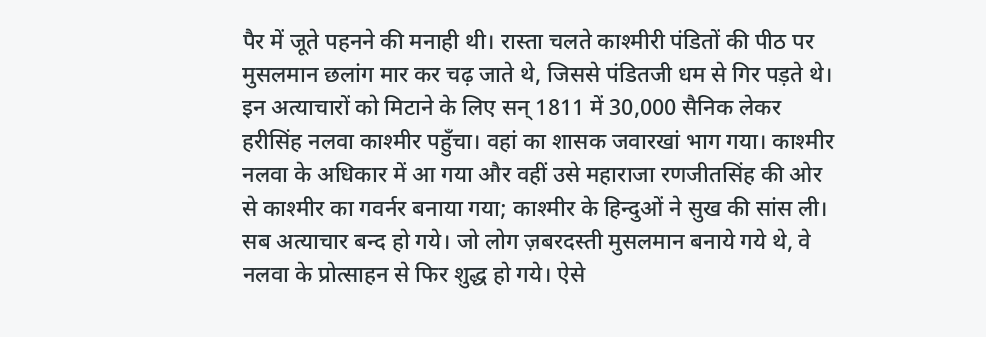पैर में जूते पहनने की मनाही थी। रास्ता चलते काश्मीरी पंडितों की पीठ पर मुसलमान छलांग मार कर चढ़ जाते थे, जिससे पंडितजी धम से गिर पड़ते थे। इन अत्याचारों को मिटाने के लिए सन् 1811 में 30,000 सैनिक लेकर हरीसिंह नलवा काश्मीर पहुँचा। वहां का शासक जवारखां भाग गया। काश्मीर नलवा के अधिकार में आ गया और वहीं उसे महाराजा रणजीतसिंह की ओर से काश्मीर का गवर्नर बनाया गया; काश्मीर के हिन्दुओं ने सुख की सांस ली। सब अत्याचार बन्द हो गये। जो लोग ज़बरदस्ती मुसलमान बनाये गये थे, वे नलवा के प्रोत्साहन से फिर शुद्ध हो गये। ऐसे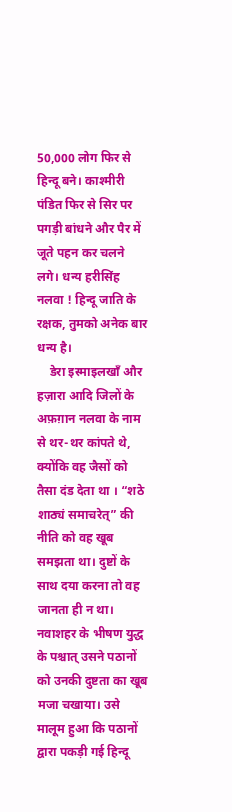50,000 लोग फिर से हिन्दू बने। काश्मीरी पंडित फिर से सिर पर पगड़ी बांधने और पैर में जूते पहन कर चलने लगे। धन्य हरीसिंह नलवा ! हिन्दू जाति के रक्षक, तुमको अनेक बार धन्य है।
    डेरा इस्माइलखाँ और हज़ारा आदि जिलों के अफ़ग़ान नलवा के नाम से थर-थर कांपते थे, क्योंकि वह जैसों को तैसा दंड देता था । “शठे शाठ्यं समाचरेत्” की नीति को वह खूब समझता था। दुष्टों के साथ दया करना तो वह जानता ही न था। नवाशहर के भीषण युद्ध के पश्चात् उसने पठानों को उनकी दुष्टता का खूब मजा चखाया। उसे मालूम हुआ कि पठानों द्वारा पकड़ी गई हिन्दू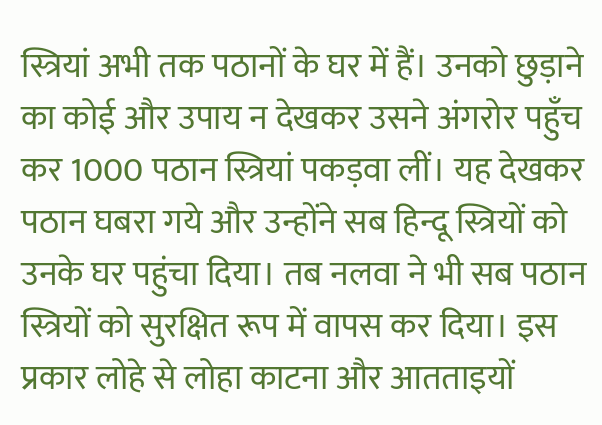स्त्रियां अभी तक पठानों के घर में हैं। उनको छुड़ाने का कोई और उपाय न देखकर उसने अंगरोर पहुँच कर 1000 पठान स्त्रियां पकड़वा लीं। यह देखकर पठान घबरा गये और उन्होंने सब हिन्दू स्त्रियों को उनके घर पहुंचा दिया। तब नलवा ने भी सब पठान स्त्रियों को सुरक्षित रूप में वापस कर दिया। इस प्रकार लोहे से लोहा काटना और आतताइयों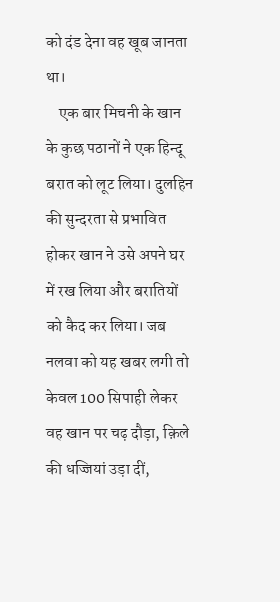को दंड देना वह खूब जानता था।
    एक बार मिचनी के खान के कुछ पठानों ने एक हिन्दू बरात को लूट लिया। दुलहिन की सुन्दरता से प्रभावित होकर खान ने उसे अपने घर में रख लिया और बरातियों को कैद कर लिया। जब नलवा को यह खबर लगी तो केवल 100 सिपाही लेकर वह खान पर चढ़ दौड़ा, क़िले की धज्जियां उड़ा दीं,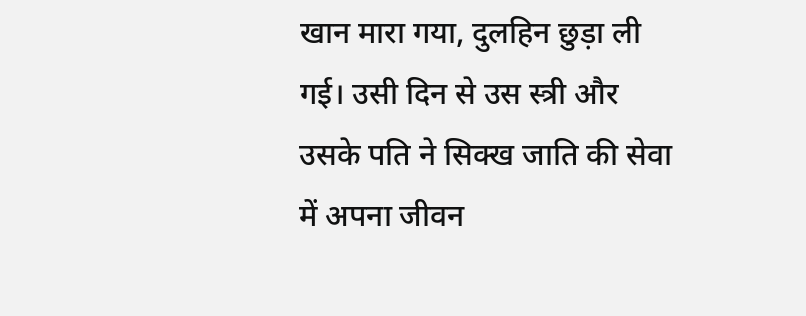खान मारा गया, दुलहिन छुड़ा ली गई। उसी दिन से उस स्त्री और उसके पति ने सिक्ख जाति की सेवा में अपना जीवन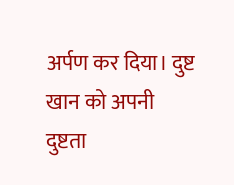अर्पण कर दिया। दुष्ट खान को अपनी दुष्टता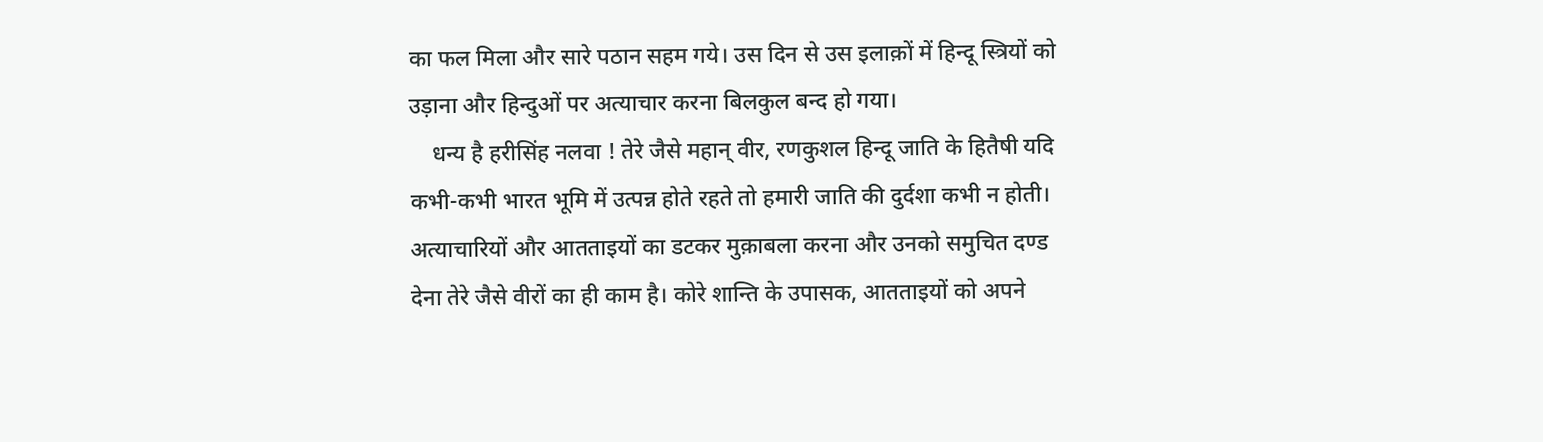का फल मिला और सारे पठान सहम गये। उस दिन से उस इलाक़ों में हिन्दू स्त्रियों को उड़ाना और हिन्दुओं पर अत्याचार करना बिलकुल बन्द हो गया।
    धन्य है हरीसिंह नलवा ! तेरे जैसे महान् वीर, रणकुशल हिन्दू जाति के हितैषी यदि कभी-कभी भारत भूमि में उत्पन्न होते रहते तो हमारी जाति की दुर्दशा कभी न होती। अत्याचारियों और आतताइयों का डटकर मुक़ाबला करना और उनको समुचित दण्ड देना तेरे जैसे वीरों का ही काम है। कोरे शान्ति के उपासक, आतताइयों को अपने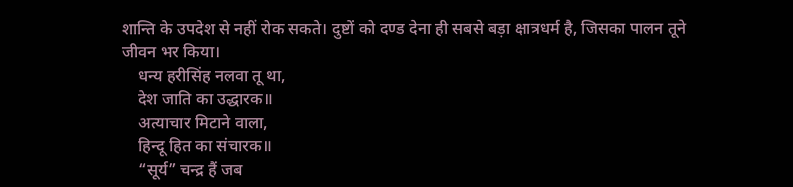शान्ति के उपदेश से नहीं रोक सकते। दुष्टों को दण्ड देना ही सबसे बड़ा क्षात्रधर्म है, जिसका पालन तूने जीवन भर किया।
    धन्य हरीसिंह नलवा तू था,
    देश जाति का उद्धारक॥
    अत्याचार मिटाने वाला,
    हिन्दू हित का संचारक॥
    “सूर्य” चन्द्र हैं जब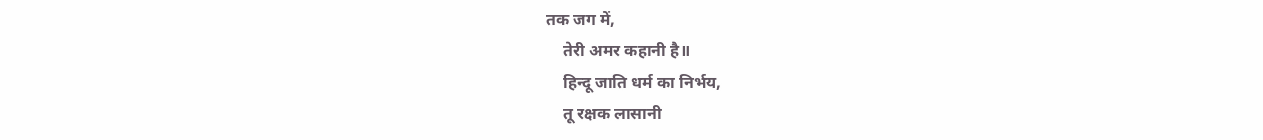तक जग में,
    तेरी अमर कहानी है॥
    हिन्दू जाति धर्म का निर्भय,
    तू रक्षक लासानी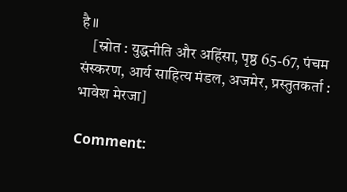है॥
    [स्रोत : युद्धनीति और अहिंसा, पृष्ठ 65-67, पंचम संस्करण, आर्य साहित्य मंडल, अजमेर, प्रस्तुतकर्ता : भावेश मेरजा]

Comment: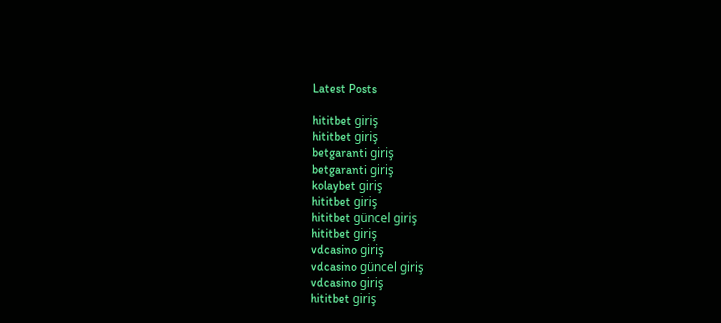Latest Posts

hititbet giriş
hititbet giriş
betgaranti giriş
betgaranti giriş
kolaybet giriş
hititbet giriş
hititbet güncel giriş
hititbet giriş
vdcasino giriş
vdcasino güncel giriş
vdcasino giriş
hititbet giriş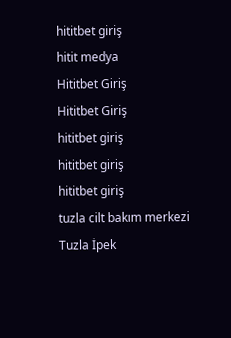hititbet giriş
hitit medya
Hititbet Giriş
Hititbet Giriş
hititbet giriş
hititbet giriş
hititbet giriş
tuzla cilt bakım merkezi
Tuzla İpek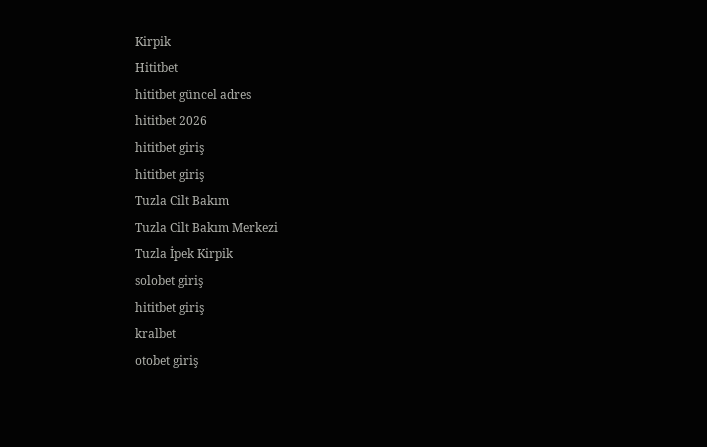Kirpik
Hititbet
hititbet güncel adres
hititbet 2026
hititbet giriş
hititbet giriş
Tuzla Cilt Bakım
Tuzla Cilt Bakım Merkezi
Tuzla İpek Kirpik
solobet giriş
hititbet giriş
kralbet
otobet giriş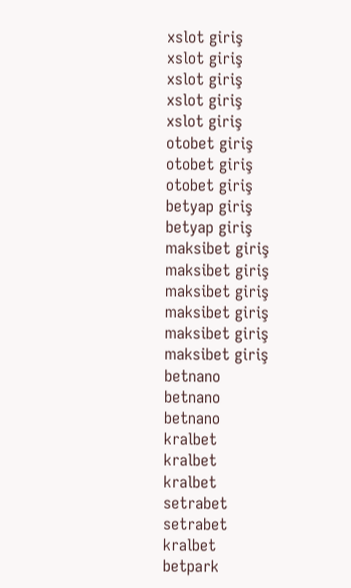xslot giriş
xslot giriş
xslot giriş
xslot giriş
xslot giriş
otobet giriş
otobet giriş
otobet giriş
betyap giriş
betyap giriş
maksibet giriş
maksibet giriş
maksibet giriş
maksibet giriş
maksibet giriş
maksibet giriş
betnano
betnano
betnano
kralbet
kralbet
kralbet
setrabet
setrabet
kralbet
betpark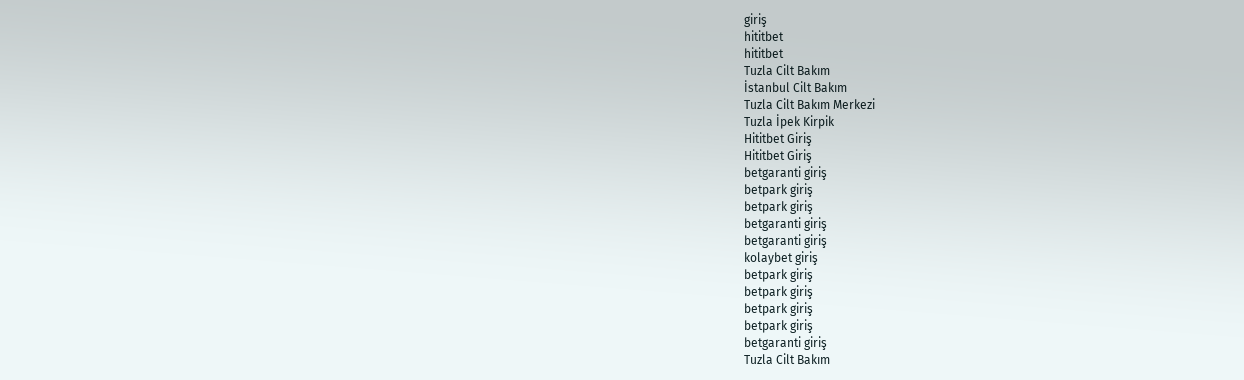giriş
hititbet
hititbet
Tuzla Cilt Bakım
İstanbul Cilt Bakım
Tuzla Cilt Bakım Merkezi
Tuzla İpek Kirpik
Hititbet Giriş
Hititbet Giriş
betgaranti giriş
betpark giriş
betpark giriş
betgaranti giriş
betgaranti giriş
kolaybet giriş
betpark giriş
betpark giriş
betpark giriş
betpark giriş
betgaranti giriş
Tuzla Cilt Bakım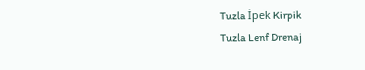Tuzla İpek Kirpik
Tuzla Lenf Drenaj